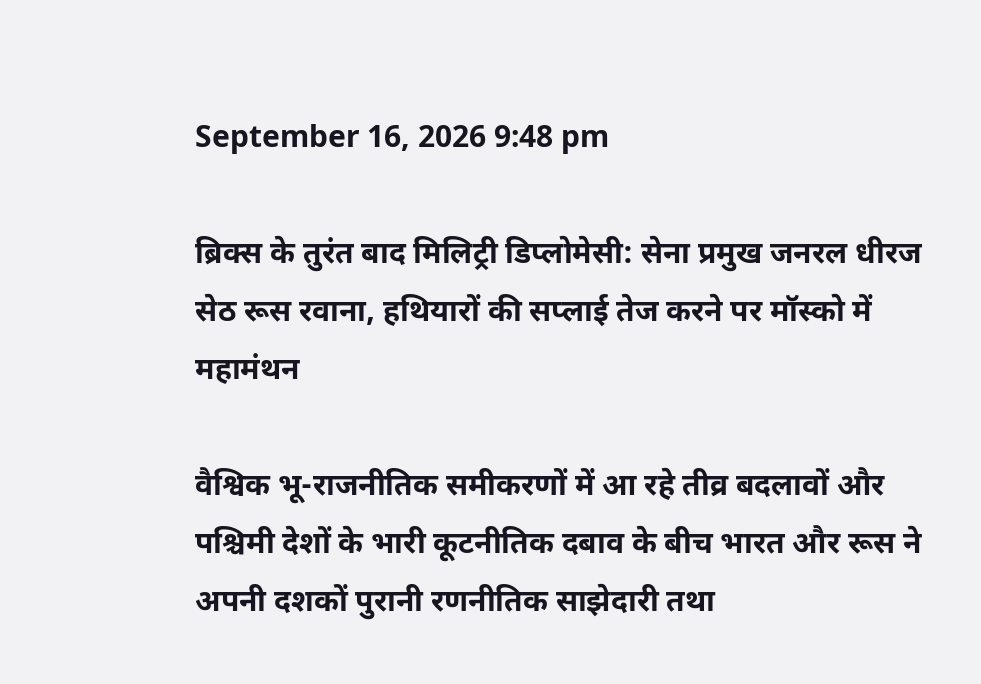September 16, 2026 9:48 pm

ब्रिक्स के तुरंत बाद मिलिट्री डिप्लोमेसी: सेना प्रमुख जनरल धीरज सेठ रूस रवाना, हथियारों की सप्लाई तेज करने पर मॉस्को में महामंथन

वैश्विक भू-राजनीतिक समीकरणों में आ रहे तीव्र बदलावों और पश्चिमी देशों के भारी कूटनीतिक दबाव के बीच भारत और रूस ने अपनी दशकों पुरानी रणनीतिक साझेदारी तथा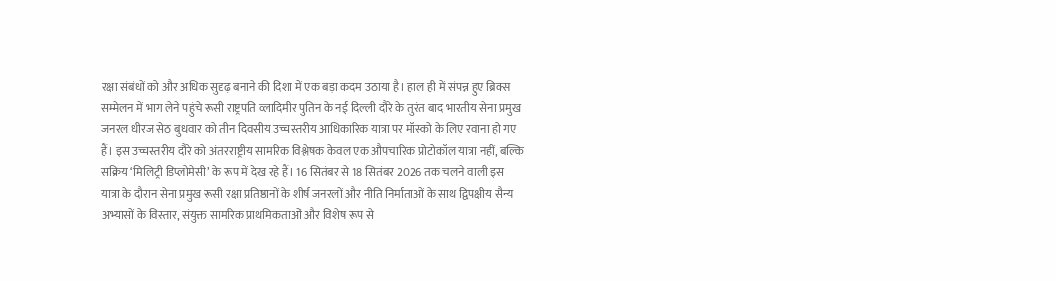रक्षा संबंधों को और अधिक सुदृढ़ बनाने की दिशा में एक बड़ा कदम उठाया है। हाल ही में संपन्न हुए ब्रिक्स सम्मेलन में भाग लेने पहुंचे रूसी राष्ट्रपति व्लादिमीर पुतिन के नई दिल्ली दौरे के तुरंत बाद भारतीय सेना प्रमुख जनरल धीरज सेठ बुधवार को तीन दिवसीय उच्चस्तरीय आधिकारिक यात्रा पर मॉस्को के लिए रवाना हो गए हैं। इस उच्चस्तरीय दौरे को अंतरराष्ट्रीय सामरिक विश्लेषक केवल एक औपचारिक प्रोटोकॉल यात्रा नहीं, बल्कि सक्रिय ‘मिलिट्री डिप्लोमेसी’ के रूप में देख रहे हैं। 16 सितंबर से 18 सितंबर 2026 तक चलने वाली इस यात्रा के दौरान सेना प्रमुख रूसी रक्षा प्रतिष्ठानों के शीर्ष जनरलों और नीति निर्माताओं के साथ द्विपक्षीय सैन्य अभ्यासों के विस्तार, संयुक्त सामरिक प्राथमिकताओं और विशेष रूप से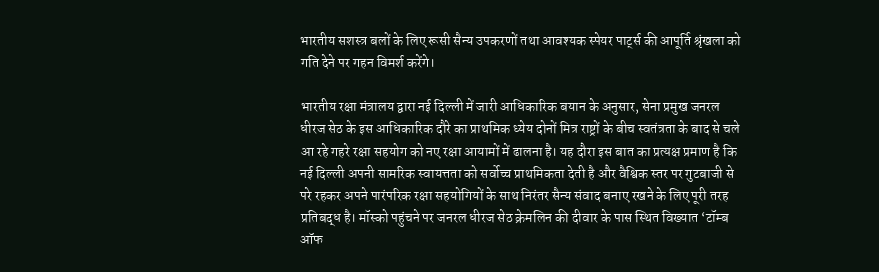भारतीय सशस्त्र बलों के लिए रूसी सैन्य उपकरणों तथा आवश्यक स्पेयर पार्ट्स की आपूर्ति श्रृंखला को गति देने पर गहन विमर्श करेंगे।

भारतीय रक्षा मंत्रालय द्वारा नई दिल्ली में जारी आधिकारिक बयान के अनुसार, सेना प्रमुख जनरल धीरज सेठ के इस आधिकारिक दौरे का प्राथमिक ध्येय दोनों मित्र राष्ट्रों के बीच स्वतंत्रता के बाद से चले आ रहे गहरे रक्षा सहयोग को नए रक्षा आयामों में ढालना है। यह दौरा इस बात का प्रत्यक्ष प्रमाण है कि नई दिल्ली अपनी सामरिक स्वायत्तता को सर्वोच्च प्राथमिकता देती है और वैश्विक स्तर पर गुटबाजी से परे रहकर अपने पारंपरिक रक्षा सहयोगियों के साथ निरंतर सैन्य संवाद बनाए रखने के लिए पूरी तरह प्रतिबद्ध है। मॉस्को पहुंचने पर जनरल धीरज सेठ क्रेमलिन की दीवार के पास स्थित विख्यात ‘टॉम्ब ऑफ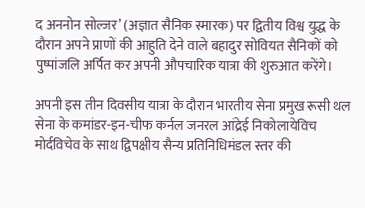द अननोन सोल्जर’ (अज्ञात सैनिक स्मारक) पर द्वितीय विश्व युद्ध के दौरान अपने प्राणों की आहुति देने वाले बहादुर सोवियत सैनिकों को पुष्पांजलि अर्पित कर अपनी औपचारिक यात्रा की शुरुआत करेंगे।

अपनी इस तीन दिवसीय यात्रा के दौरान भारतीय सेना प्रमुख रूसी थल सेना के कमांडर-इन-चीफ कर्नल जनरल आंद्रेई निकोलायेविच मोर्दविचेव के साथ द्विपक्षीय सैन्य प्रतिनिधिमंडल स्तर की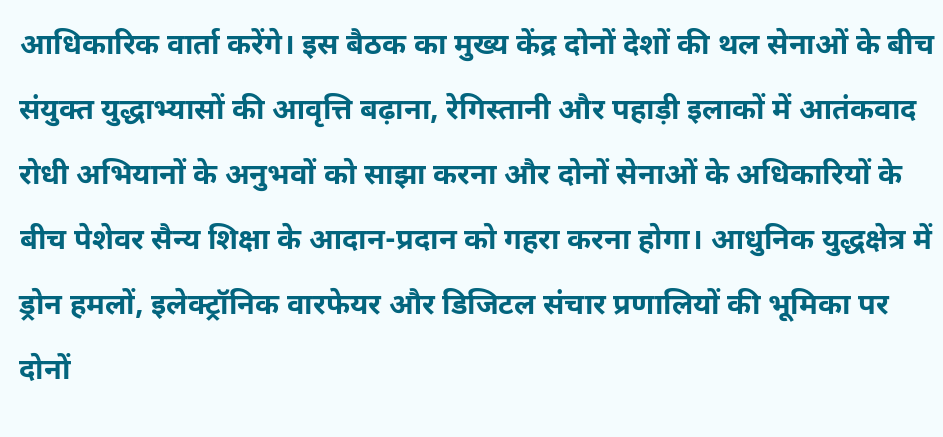आधिकारिक वार्ता करेंगे। इस बैठक का मुख्य केंद्र दोनों देशों की थल सेनाओं के बीच संयुक्त युद्धाभ्यासों की आवृत्ति बढ़ाना, रेगिस्तानी और पहाड़ी इलाकों में आतंकवाद रोधी अभियानों के अनुभवों को साझा करना और दोनों सेनाओं के अधिकारियों के बीच पेशेवर सैन्य शिक्षा के आदान-प्रदान को गहरा करना होगा। आधुनिक युद्धक्षेत्र में ड्रोन हमलों, इलेक्ट्रॉनिक वारफेयर और डिजिटल संचार प्रणालियों की भूमिका पर दोनों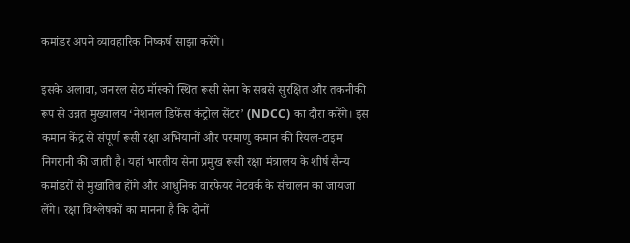कमांडर अपने व्यावहारिक निष्कर्ष साझा करेंगे।

इसके अलावा, जनरल सेठ मॉस्को स्थित रूसी सेना के सबसे सुरक्षित और तकनीकी रूप से उन्नत मुख्यालय ‘नेशनल डिफेंस कंट्रोल सेंटर’ (NDCC) का दौरा करेंगे। इस कमान केंद्र से संपूर्ण रूसी रक्षा अभियानों और परमाणु कमान की रियल-टाइम निगरानी की जाती है। यहां भारतीय सेना प्रमुख रूसी रक्षा मंत्रालय के शीर्ष सैन्य कमांडरों से मुखातिब होंगे और आधुनिक वारफेयर नेटवर्क के संचालन का जायजा लेंगे। रक्षा विश्लेषकों का मानना है कि दोनों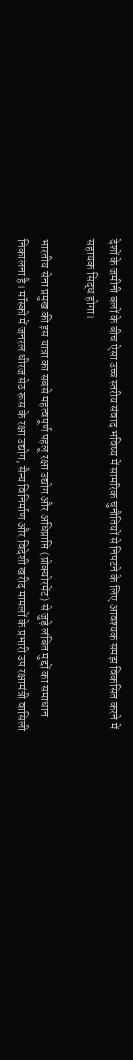देशों के जमीनी बलों के बीच ऐसा उच्च स्तरीय संवाद भविष्य में सामरिक चुनौतियों से निपटने के लिए आवश्यक समझ विकसित करने में सहायक सिद्ध होगा।

भारतीय सेना प्रमुख की इस यात्रा का सबसे महत्वपूर्ण पहलू रक्षा उद्योग और अधिप्राप्ति (प्रोक्योरमेंट) से जुड़े लंबित मुद्दों का समाधान निकालना है। मॉस्को में जनरल धीरज सेठ रूस के रक्षा उद्योग, सैन्य विनिर्माण और विदेशी खरीद मामलों के प्रभारी उप रक्षामंत्री वासिली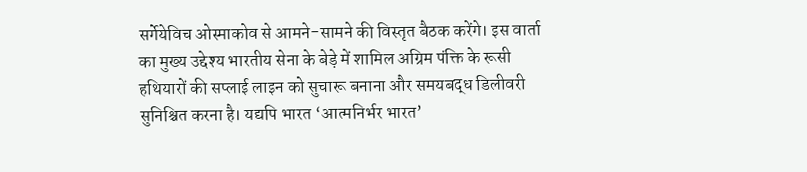सर्गेयेविच ओस्माकोव से आमने-सामने की विस्तृत बैठक करेंगे। इस वार्ता का मुख्य उद्देश्य भारतीय सेना के बेड़े में शामिल अग्रिम पंक्ति के रूसी हथियारों की सप्लाई लाइन को सुचारू बनाना और समयबद्ध डिलीवरी सुनिश्चित करना है। यद्यपि भारत ‘आत्मनिर्भर भारत’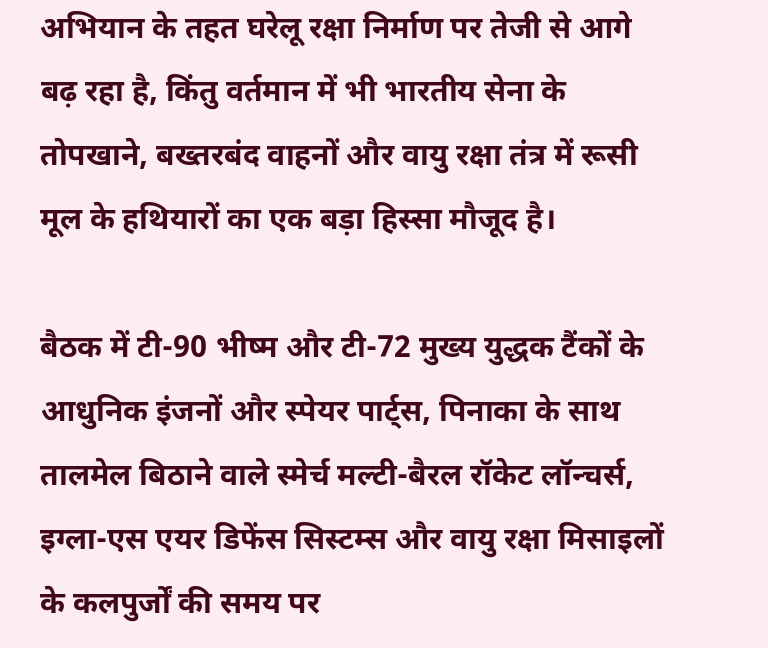अभियान के तहत घरेलू रक्षा निर्माण पर तेजी से आगे बढ़ रहा है, किंतु वर्तमान में भी भारतीय सेना के तोपखाने, बख्तरबंद वाहनों और वायु रक्षा तंत्र में रूसी मूल के हथियारों का एक बड़ा हिस्सा मौजूद है।

बैठक में टी-90 भीष्म और टी-72 मुख्य युद्धक टैंकों के आधुनिक इंजनों और स्पेयर पार्ट्स, पिनाका के साथ तालमेल बिठाने वाले स्मेर्च मल्टी-बैरल रॉकेट लॉन्चर्स, इग्ला-एस एयर डिफेंस सिस्टम्स और वायु रक्षा मिसाइलों के कलपुर्जों की समय पर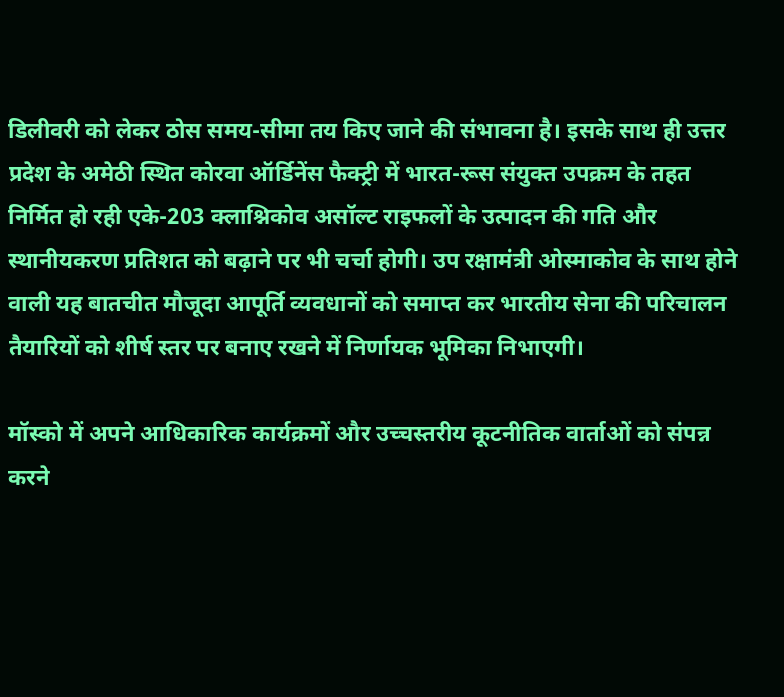डिलीवरी को लेकर ठोस समय-सीमा तय किए जाने की संभावना है। इसके साथ ही उत्तर प्रदेश के अमेठी स्थित कोरवा ऑर्डिनेंस फैक्ट्री में भारत-रूस संयुक्त उपक्रम के तहत निर्मित हो रही एके-203 क्लाश्निकोव असॉल्ट राइफलों के उत्पादन की गति और स्थानीयकरण प्रतिशत को बढ़ाने पर भी चर्चा होगी। उप रक्षामंत्री ओस्माकोव के साथ होने वाली यह बातचीत मौजूदा आपूर्ति व्यवधानों को समाप्त कर भारतीय सेना की परिचालन तैयारियों को शीर्ष स्तर पर बनाए रखने में निर्णायक भूमिका निभाएगी।

मॉस्को में अपने आधिकारिक कार्यक्रमों और उच्चस्तरीय कूटनीतिक वार्ताओं को संपन्न करने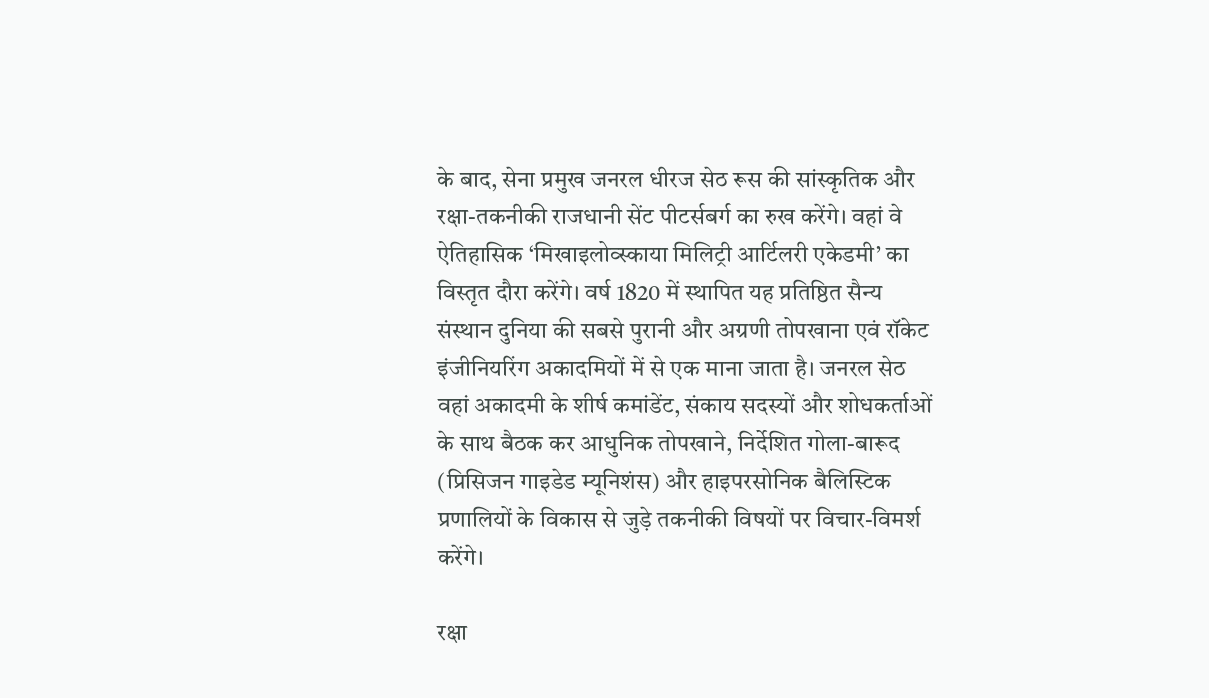के बाद, सेना प्रमुख जनरल धीरज सेठ रूस की सांस्कृतिक और रक्षा-तकनीकी राजधानी सेंट पीटर्सबर्ग का रुख करेंगे। वहां वे ऐतिहासिक ‘मिखाइलोव्स्काया मिलिट्री आर्टिलरी एकेडमी’ का विस्तृत दौरा करेंगे। वर्ष 1820 में स्थापित यह प्रतिष्ठित सैन्य संस्थान दुनिया की सबसे पुरानी और अग्रणी तोपखाना एवं रॉकेट इंजीनियरिंग अकादमियों में से एक माना जाता है। जनरल सेठ वहां अकादमी के शीर्ष कमांडेंट, संकाय सदस्यों और शोधकर्ताओं के साथ बैठक कर आधुनिक तोपखाने, निर्देशित गोला-बारूद (प्रिसिजन गाइडेड म्यूनिशंस) और हाइपरसोनिक बैलिस्टिक प्रणालियों के विकास से जुड़े तकनीकी विषयों पर विचार-विमर्श करेंगे।

रक्षा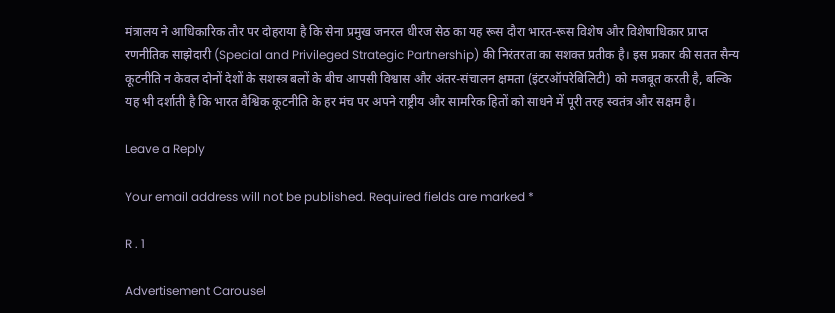मंत्रालय ने आधिकारिक तौर पर दोहराया है कि सेना प्रमुख जनरल धीरज सेठ का यह रूस दौरा भारत-रूस विशेष और विशेषाधिकार प्राप्त रणनीतिक साझेदारी (Special and Privileged Strategic Partnership) की निरंतरता का सशक्त प्रतीक है। इस प्रकार की सतत सैन्य कूटनीति न केवल दोनों देशों के सशस्त्र बलों के बीच आपसी विश्वास और अंतर-संचालन क्षमता (इंटरऑपरेबिलिटी) को मजबूत करती है, बल्कि यह भी दर्शाती है कि भारत वैश्विक कूटनीति के हर मंच पर अपने राष्ट्रीय और सामरिक हितों को साधने में पूरी तरह स्वतंत्र और सक्षम है।

Leave a Reply

Your email address will not be published. Required fields are marked *

R . 1

Advertisement Carousel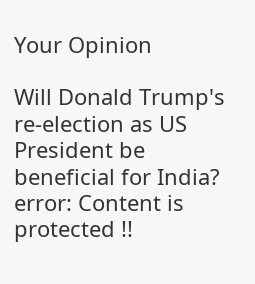Your Opinion

Will Donald Trump's re-election as US President be beneficial for India?
error: Content is protected !!